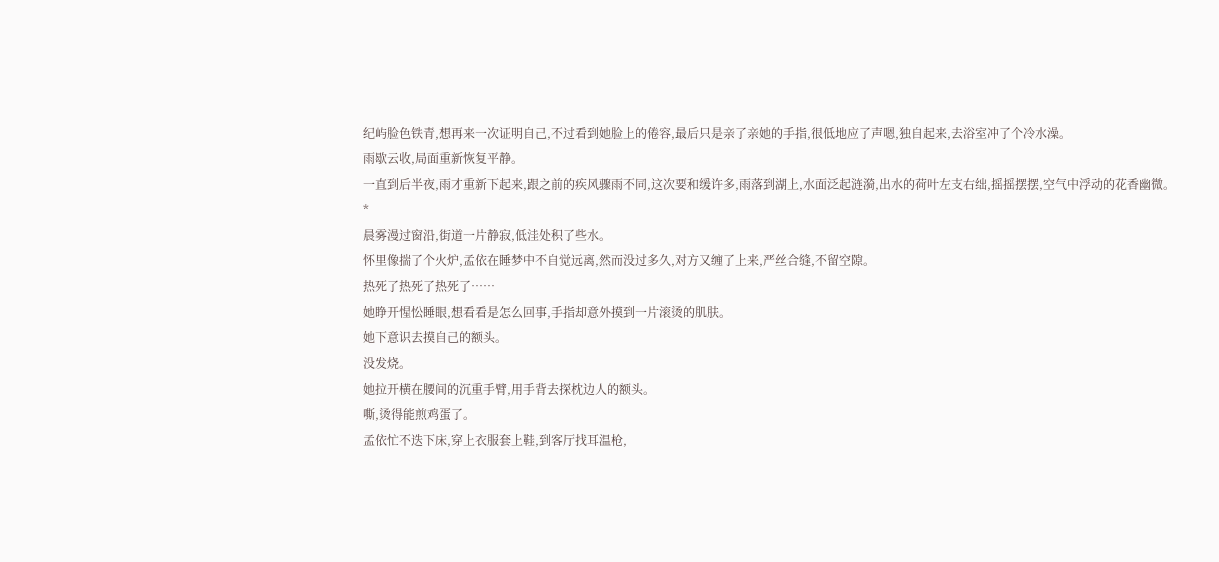纪屿脸色铁青,想再来一次证明自己,不过看到她脸上的倦容,最后只是亲了亲她的手指,很低地应了声嗯,独自起来,去浴室冲了个冷水澡。
雨歇云收,局面重新恢复平静。
一直到后半夜,雨才重新下起来,跟之前的疾风骤雨不同,这次要和缓许多,雨落到湖上,水面泛起涟漪,出水的荷叶左支右绌,摇摇摆摆,空气中浮动的花香幽微。
*
晨雾漫过窗沿,街道一片静寂,低洼处积了些水。
怀里像揣了个火炉,孟依在睡梦中不自觉远离,然而没过多久,对方又缠了上来,严丝合缝,不留空隙。
热死了热死了热死了……
她睁开惺忪睡眼,想看看是怎么回事,手指却意外摸到一片滚烫的肌肤。
她下意识去摸自己的额头。
没发烧。
她拉开横在腰间的沉重手臂,用手背去探枕边人的额头。
嘶,烫得能煎鸡蛋了。
孟依忙不迭下床,穿上衣服套上鞋,到客厅找耳温枪,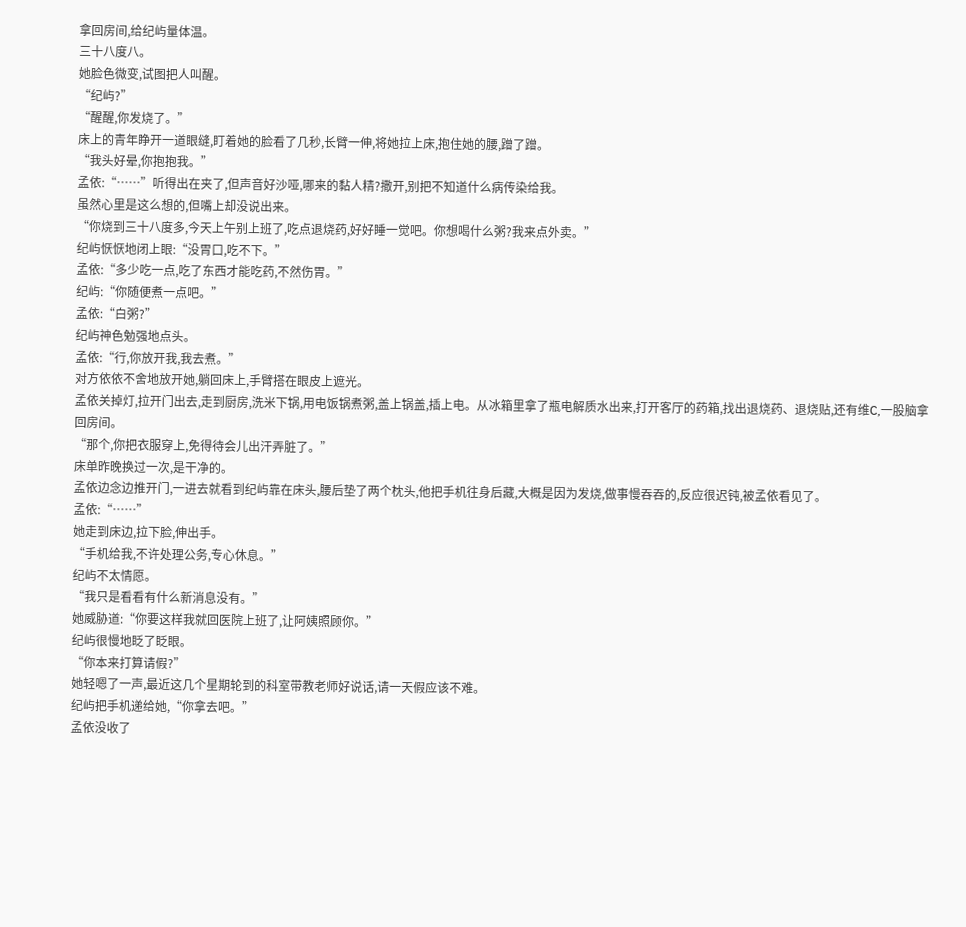拿回房间,给纪屿量体温。
三十八度八。
她脸色微变,试图把人叫醒。
“纪屿?”
“醒醒,你发烧了。”
床上的青年睁开一道眼缝,盯着她的脸看了几秒,长臂一伸,将她拉上床,抱住她的腰,蹭了蹭。
“我头好晕,你抱抱我。”
孟依:“……”听得出在夹了,但声音好沙哑,哪来的黏人精?撒开,别把不知道什么病传染给我。
虽然心里是这么想的,但嘴上却没说出来。
“你烧到三十八度多,今天上午别上班了,吃点退烧药,好好睡一觉吧。你想喝什么粥?我来点外卖。”
纪屿恹恹地闭上眼:“没胃口,吃不下。”
孟依:“多少吃一点,吃了东西才能吃药,不然伤胃。”
纪屿:“你随便煮一点吧。”
孟依:“白粥?”
纪屿神色勉强地点头。
孟依:“行,你放开我,我去煮。”
对方依依不舍地放开她,躺回床上,手臂搭在眼皮上遮光。
孟依关掉灯,拉开门出去,走到厨房,洗米下锅,用电饭锅煮粥,盖上锅盖,插上电。从冰箱里拿了瓶电解质水出来,打开客厅的药箱,找出退烧药、退烧贴,还有维C,一股脑拿回房间。
“那个,你把衣服穿上,免得待会儿出汗弄脏了。”
床单昨晚换过一次,是干净的。
孟依边念边推开门,一进去就看到纪屿靠在床头,腰后垫了两个枕头,他把手机往身后藏,大概是因为发烧,做事慢吞吞的,反应很迟钝,被孟依看见了。
孟依:“……”
她走到床边,拉下脸,伸出手。
“手机给我,不许处理公务,专心休息。”
纪屿不太情愿。
“我只是看看有什么新消息没有。”
她威胁道:“你要这样我就回医院上班了,让阿姨照顾你。”
纪屿很慢地眨了眨眼。
“你本来打算请假?”
她轻嗯了一声,最近这几个星期轮到的科室带教老师好说话,请一天假应该不难。
纪屿把手机递给她,“你拿去吧。”
孟依没收了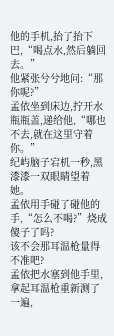他的手机,抬了抬下巴,“喝点水,然后躺回去。”
他紧张兮兮地问:“那你呢?”
孟依坐到床边,拧开水瓶瓶盖,递给他,“哪也不去,就在这里守着你。”
纪屿脑子宕机一秒,黑漆漆一双眼睛望着她。
孟依用手碰了碰他的手,“怎么不喝?”烧成傻子了吗?
该不会那耳温枪量得不准吧?
孟依把水塞到他手里,拿起耳温枪重新测了一遍,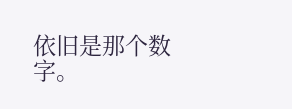依旧是那个数字。